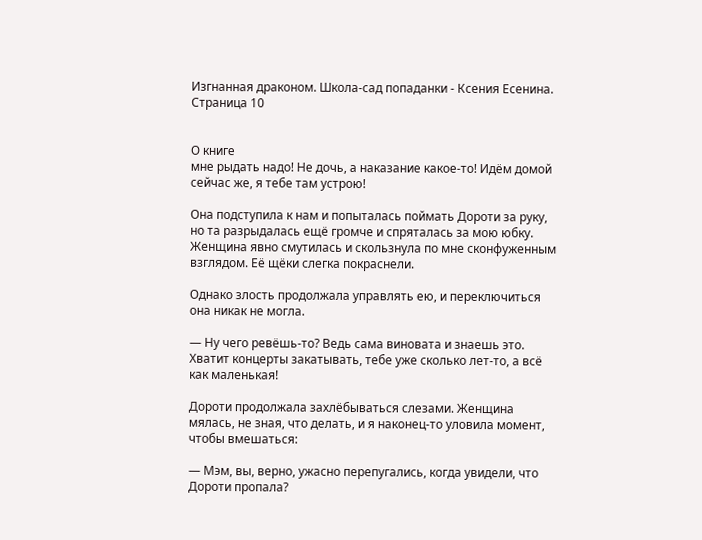Изгнанная драконом. Школа-сад попаданки - Ксения Есенина. Страница 10


О книге
мне рыдать надо! Не дочь, а наказание какое-то! Идём домой сейчас же, я тебе там устрою!

Она подступила к нам и попыталась поймать Дороти за руку, но та разрыдалась ещё громче и спряталась за мою юбку. Женщина явно смутилась и скользнула по мне сконфуженным взглядом. Её щёки слегка покраснели.

Однако злость продолжала управлять ею, и переключиться она никак не могла.

— Ну чего ревёшь-то? Ведь сама виновата и знаешь это. Хватит концерты закатывать, тебе уже сколько лет-то, а всё как маленькая!

Дороти продолжала захлёбываться слезами. Женщина мялась, не зная, что делать, и я наконец-то уловила момент, чтобы вмешаться:

— Мэм, вы, верно, ужасно перепугались, когда увидели, что Дороти пропала?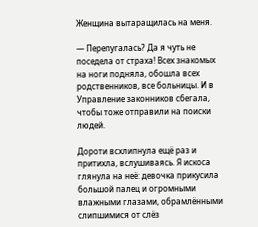Женщина вытаращилась на меня.

— Перепугалась? Да я чуть не поседела от страха! Всех знакомых на ноги подняла, обошла всех родственников, все больницы. И в Управление законников сбегала, чтобы тоже отправили на поиски людей.

Дороти всхлипнула ещё раз и притихла, вслушиваясь. Я искоса глянула на неё: девочка прикусила большой палец и огромными влажными глазами, обрамлёнными слипшимися от слёз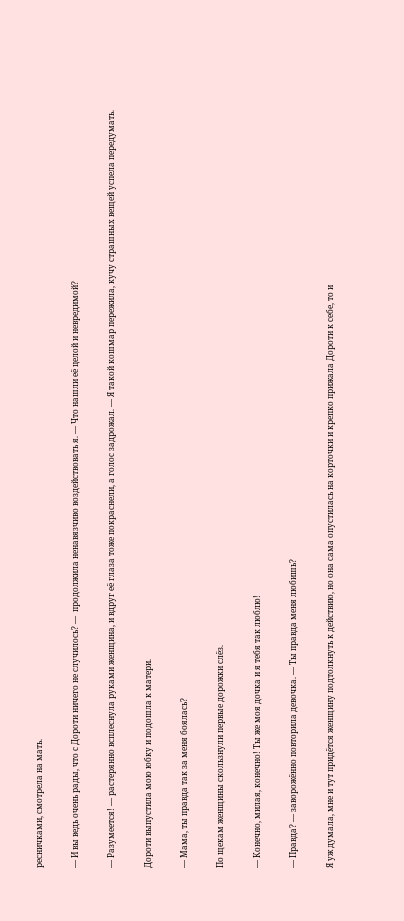ресничками, смотрела на мать.

— И вы ведь очень рады, что с Дороти ничего не случилось? —  продолжила ненавязчиво воздействовать я. — Что нашли её целой и невредимой?

— Разумеется! — растерянно всплеснула руками женщина, и вдруг её глаза тоже покраснели, а голос задрожал. — Я такой кошмар пережила, кучу страшных вещей успела передумать.

Дороти выпустила мою юбку и подошла к матери.

— Мама, ты правда так за меня боялась?

По щекам женщины скользнули первые дорожки слёз.

— Конечно, милая, конечно! Ты же моя дочка и я тебя так люблю!

— Правда? — заворожённо повторила девочка. — Ты правда меня любишь?

Я уж думала, мне и тут придётся женщину подтолкнуть к действию, но она сама опустилась на корточки и крепко прижала Дороти к себе, то и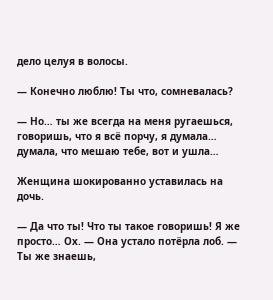дело целуя в волосы.

— Конечно люблю! Ты что, сомневалась?

— Но… ты же всегда на меня ругаешься, говоришь, что я всё порчу, я думала… думала, что мешаю тебе, вот и ушла…

Женщина шокированно уставилась на дочь.

— Да что ты! Что ты такое говоришь! Я же просто… Ох. — Она устало потёрла лоб. — Ты же знаешь,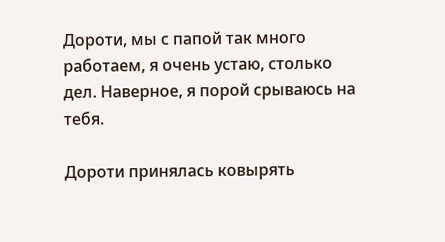Дороти, мы с папой так много работаем, я очень устаю, столько дел. Наверное, я порой срываюсь на тебя.

Дороти принялась ковырять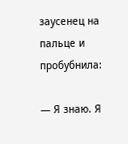заусенец на пальце и пробубнила:

— Я знаю. Я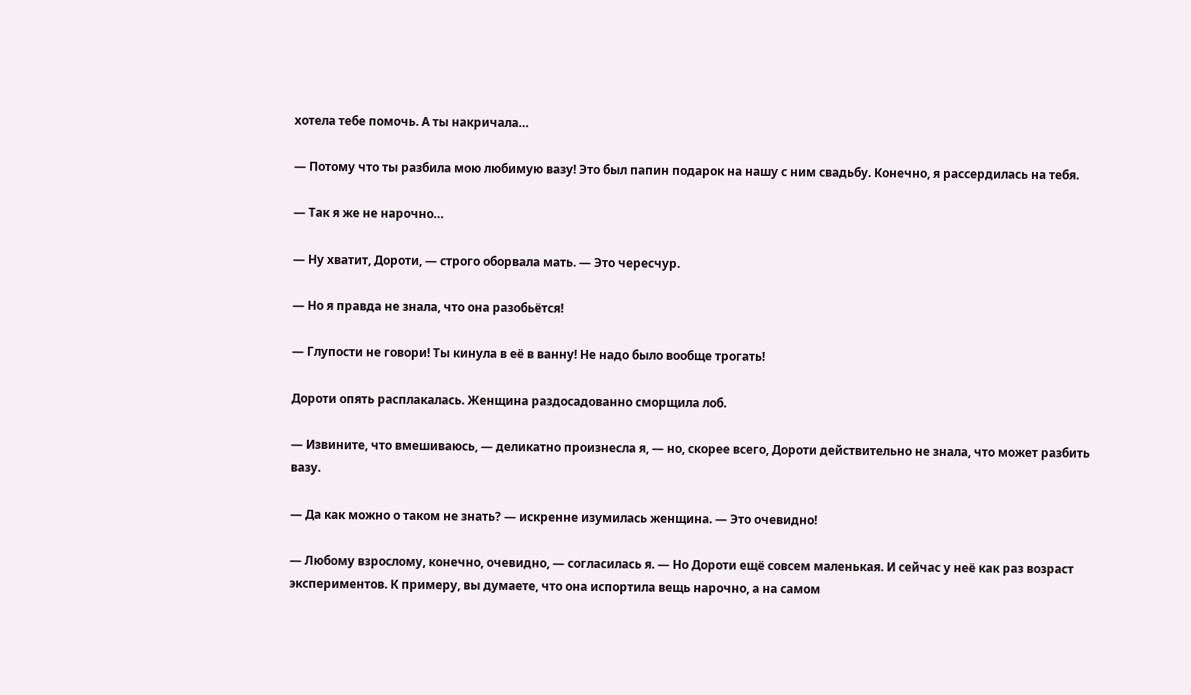хотела тебе помочь. А ты накричала…

— Потому что ты разбила мою любимую вазу! Это был папин подарок на нашу с ним свадьбу. Конечно, я рассердилась на тебя.

— Так я же не нарочно…

— Ну хватит, Дороти, — строго оборвала мать. — Это чересчур.

— Но я правда не знала, что она разобьётся!

— Глупости не говори! Ты кинула в её в ванну! Не надо было вообще трогать!

Дороти опять расплакалась. Женщина раздосадованно сморщила лоб.

— Извините, что вмешиваюсь, — деликатно произнесла я, — но, скорее всего, Дороти действительно не знала, что может разбить вазу.

— Да как можно о таком не знать? — искренне изумилась женщина. — Это очевидно!

— Любому взрослому, конечно, очевидно, — согласилась я. — Но Дороти ещё совсем маленькая. И сейчас у неё как раз возраст экспериментов. К примеру, вы думаете, что она испортила вещь нарочно, а на самом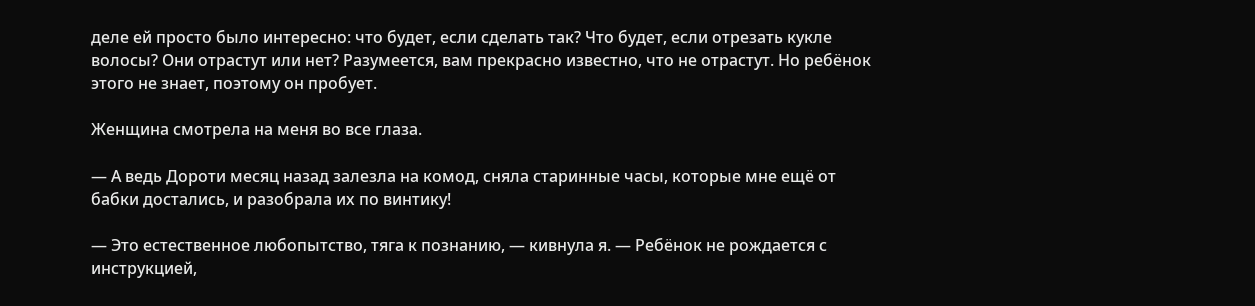деле ей просто было интересно: что будет, если сделать так? Что будет, если отрезать кукле волосы? Они отрастут или нет? Разумеется, вам прекрасно известно, что не отрастут. Но ребёнок этого не знает, поэтому он пробует.

Женщина смотрела на меня во все глаза.

— А ведь Дороти месяц назад залезла на комод, сняла старинные часы, которые мне ещё от бабки достались, и разобрала их по винтику!

— Это естественное любопытство, тяга к познанию, — кивнула я. — Ребёнок не рождается с инструкцией,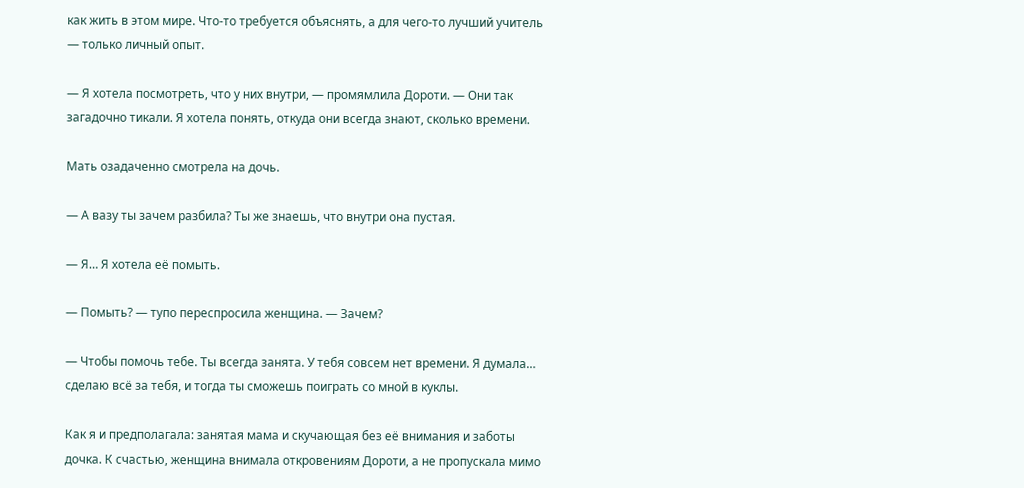как жить в этом мире. Что-то требуется объяснять, а для чего-то лучший учитель — только личный опыт.

— Я хотела посмотреть, что у них внутри, — промямлила Дороти. — Они так загадочно тикали. Я хотела понять, откуда они всегда знают, сколько времени.

Мать озадаченно смотрела на дочь.

— А вазу ты зачем разбила? Ты же знаешь, что внутри она пустая.

— Я… Я хотела её помыть.

— Помыть? — тупо переспросила женщина. — Зачем?

— Чтобы помочь тебе. Ты всегда занята. У тебя совсем нет времени. Я думала… сделаю всё за тебя, и тогда ты сможешь поиграть со мной в куклы.

Как я и предполагала: занятая мама и скучающая без её внимания и заботы дочка. К счастью, женщина внимала откровениям Дороти, а не пропускала мимо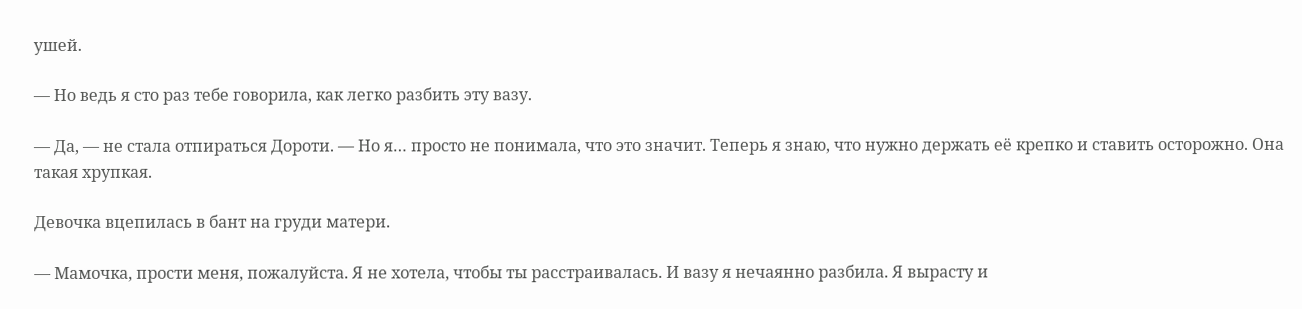ушей.

— Но ведь я сто раз тебе говорила, как легко разбить эту вазу.

— Да, — не стала отпираться Дороти. — Но я… просто не понимала, что это значит. Теперь я знаю, что нужно держать её крепко и ставить осторожно. Она такая хрупкая.

Девочка вцепилась в бант на груди матери.

— Мамочка, прости меня, пожалуйста. Я не хотела, чтобы ты расстраивалась. И вазу я нечаянно разбила. Я вырасту и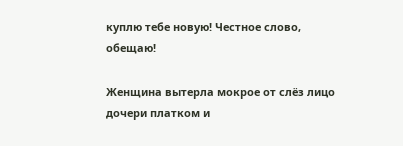куплю тебе новую! Честное слово, обещаю!

Женщина вытерла мокрое от слёз лицо дочери платком и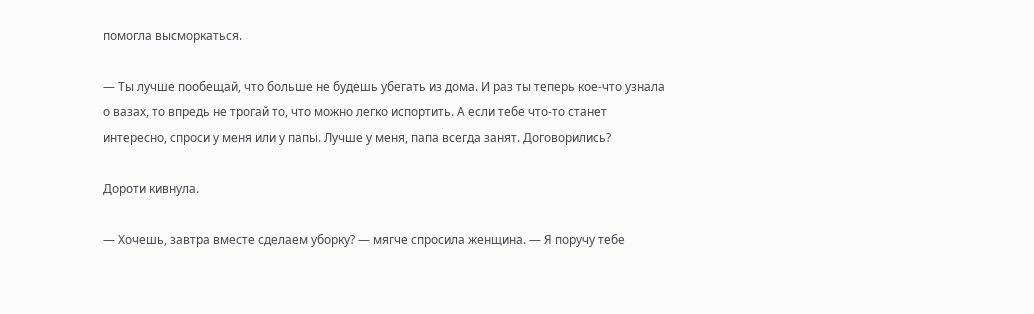помогла высморкаться.

— Ты лучше пообещай, что больше не будешь убегать из дома. И раз ты теперь кое-что узнала о вазах, то впредь не трогай то, что можно легко испортить. А если тебе что-то станет интересно, спроси у меня или у папы. Лучше у меня, папа всегда занят. Договорились?

Дороти кивнула.

— Хочешь, завтра вместе сделаем уборку? — мягче спросила женщина. — Я поручу тебе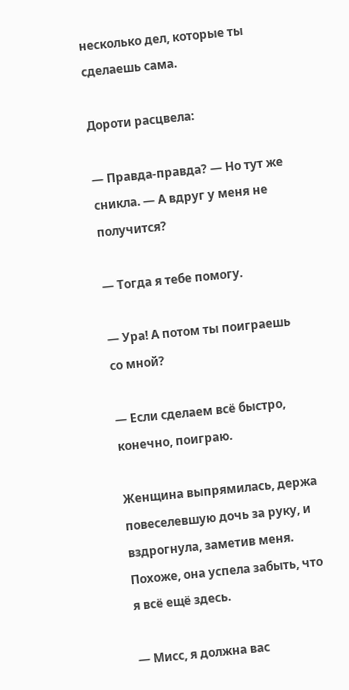несколько дел, которые ты сделаешь сама.

Дороти расцвела:

— Правда-правда? — Но тут же сникла. — А вдруг у меня не получится?

— Тогда я тебе помогу.

— Ура! А потом ты поиграешь со мной?

— Если сделаем всё быстро, конечно, поиграю.

Женщина выпрямилась, держа повеселевшую дочь за руку, и вздрогнула, заметив меня. Похоже, она успела забыть, что я всё ещё здесь.

— Мисс, я должна вас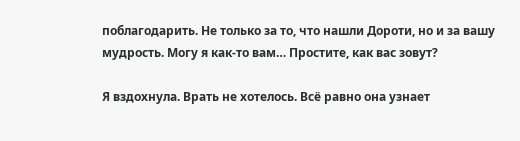поблагодарить. Не только за то, что нашли Дороти, но и за вашу мудрость. Могу я как-то вам… Простите, как вас зовут?

Я вздохнула. Врать не хотелось. Всё равно она узнает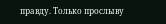правду. Только прослыву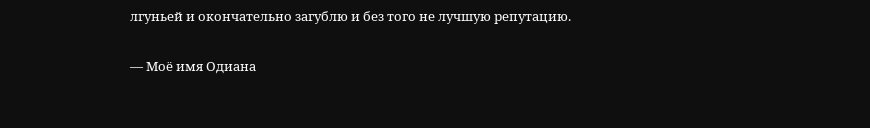лгуньей и окончательно загублю и без того не лучшую репутацию.

— Моё имя Одиана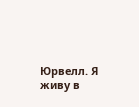Юрвелл. Я живу в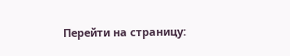Перейти на страницу: